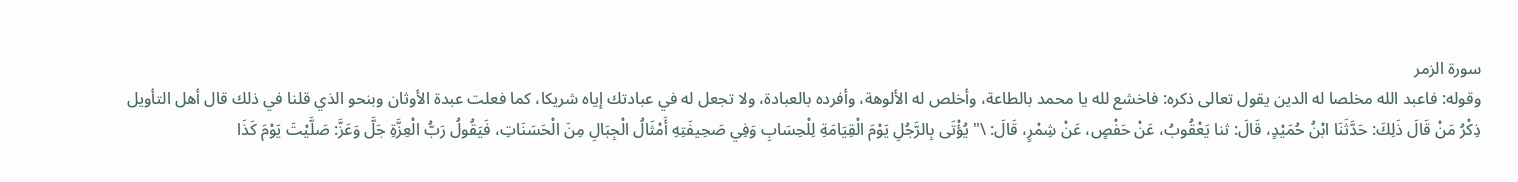سورة الزمر
وقوله: فاعبد الله مخلصا له الدين يقول تعالى ذكره: فاخشع لله يا محمد بالطاعة، وأخلص له الألوهة، وأفرده بالعبادة، ولا تجعل له في عبادتك إياه شريكا، كما فعلت عبدة الأوثان وبنحو الذي قلنا في ذلك قال أهل التأويل
ذِكْرُ مَنْ قَالَ ذَلِكَ: حَدَّثَنَا ابْنُ حُمَيْدٍ، قَالَ: ثنا يَعْقُوبُ، عَنْ حَفْصٍ، عَنْ شِمْرٍ، قَالَ: \" يُؤْتَى بِالرَّجُلِ يَوْمَ الْقِيَامَةِ لِلْحِسَابِ وَفِي صَحِيفَتِهِ أَمْثَالُ الْجِبَالِ مِنَ الْحَسَنَاتِ، فَيَقُولُ رَبُّ الْعِزَّةِ جَلَّ وَعَزَّ: صَلَّيْتَ يَوْمَ كَذَا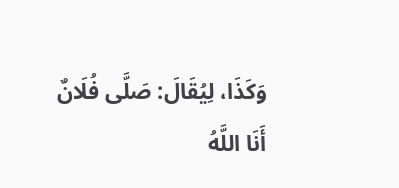وَكَذَا، لِيُقَالَ: صَلَّى فُلَانٌ أَنَا اللَّهُ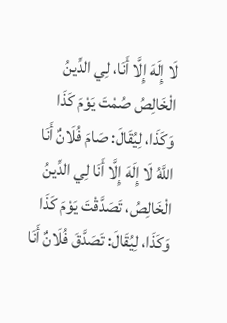لَا إِلَهَ إِلَّا أَنَا، لِي الدِّينُ الْخَالِصُ صُمْتَ يَوْمَ كَذَا وَكَذَا، لِيُقَالَ: صَامَ فُلَانٌ أَنَا اللَّهُ لَا إِلَهَ إِلَّا أَنَا لِي الدِّينُ الْخَالِصُ، تَصَدَّقْتَ يَوْمَ كَذَا وَكَذَا، لِيُقَالَ: تَصَدَّقَ فُلَانٌ أَنَا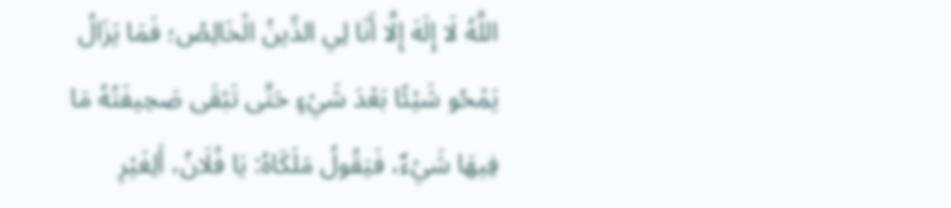اللَّهُ لَا إِلَهَ إِلَّا أَنَا لِي الدِّينُ الْخَالِصُ؛ فَمَا يَزَالُ يَمْحُو شَيْئًا بَعْدَ شَيْءٍ حَتَّى تَبْقَى صَحِيفَتُهُ مَا فِيهَا شَيْءٌ، فَيَقُولُ مَلَكَاهُ: يَا فُلَانُ، أَلِغَيْرِ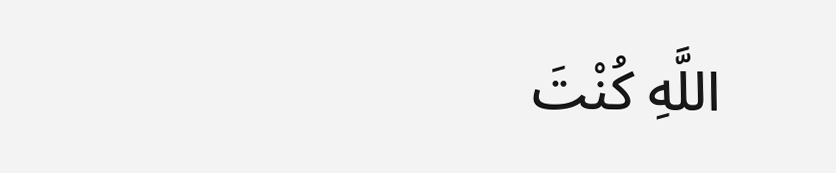اللَّهِ كُنْتَ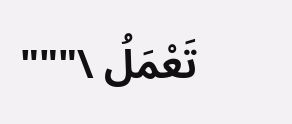تَعْمَلُ \"""